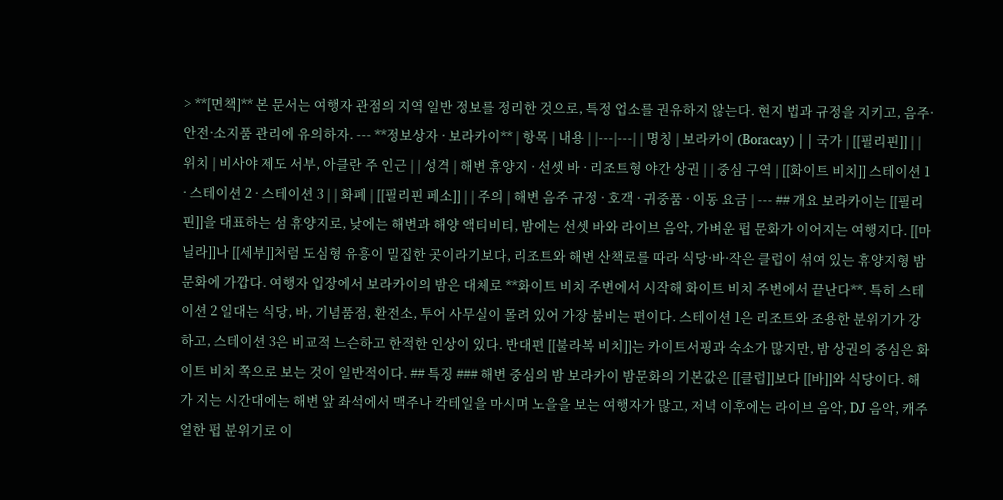> **[면책]** 본 문서는 여행자 관점의 지역 일반 정보를 정리한 것으로, 특정 업소를 권유하지 않는다. 현지 법과 규정을 지키고, 음주·안전·소지품 관리에 유의하자. --- **정보상자 · 보라카이** | 항목 | 내용 | |---|---| | 명칭 | 보라카이 (Boracay) | | 국가 | [[필리핀]] | | 위치 | 비사야 제도 서부, 아클란 주 인근 | | 성격 | 해변 휴양지 · 선셋 바 · 리조트형 야간 상권 | | 중심 구역 | [[화이트 비치]] 스테이션 1 · 스테이션 2 · 스테이션 3 | | 화폐 | [[필리핀 페소]] | | 주의 | 해변 음주 규정 · 호객 · 귀중품 · 이동 요금 | --- ## 개요 보라카이는 [[필리핀]]을 대표하는 섬 휴양지로, 낮에는 해변과 해양 액티비티, 밤에는 선셋 바와 라이브 음악, 가벼운 펍 문화가 이어지는 여행지다. [[마닐라]]나 [[세부]]처럼 도심형 유흥이 밀집한 곳이라기보다, 리조트와 해변 산책로를 따라 식당·바·작은 클럽이 섞여 있는 휴양지형 밤문화에 가깝다. 여행자 입장에서 보라카이의 밤은 대체로 **화이트 비치 주변에서 시작해 화이트 비치 주변에서 끝난다**. 특히 스테이션 2 일대는 식당, 바, 기념품점, 환전소, 투어 사무실이 몰려 있어 가장 붐비는 편이다. 스테이션 1은 리조트와 조용한 분위기가 강하고, 스테이션 3은 비교적 느슨하고 한적한 인상이 있다. 반대편 [[불라복 비치]]는 카이트서핑과 숙소가 많지만, 밤 상권의 중심은 화이트 비치 쪽으로 보는 것이 일반적이다. ## 특징 ### 해변 중심의 밤 보라카이 밤문화의 기본값은 [[클럽]]보다 [[바]]와 식당이다. 해가 지는 시간대에는 해변 앞 좌석에서 맥주나 칵테일을 마시며 노을을 보는 여행자가 많고, 저녁 이후에는 라이브 음악, DJ 음악, 캐주얼한 펍 분위기로 이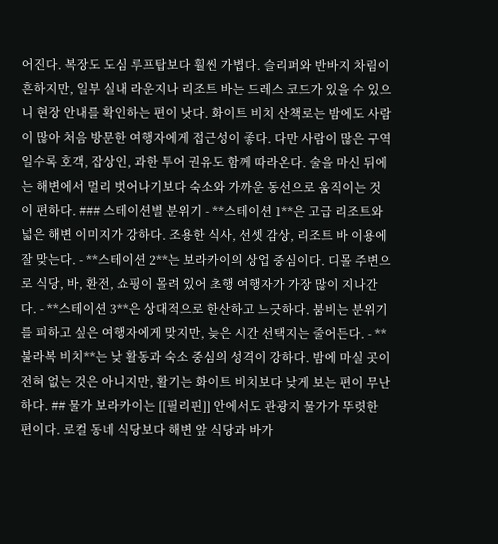어진다. 복장도 도심 루프탑보다 훨씬 가볍다. 슬리퍼와 반바지 차림이 흔하지만, 일부 실내 라운지나 리조트 바는 드레스 코드가 있을 수 있으니 현장 안내를 확인하는 편이 낫다. 화이트 비치 산책로는 밤에도 사람이 많아 처음 방문한 여행자에게 접근성이 좋다. 다만 사람이 많은 구역일수록 호객, 잡상인, 과한 투어 권유도 함께 따라온다. 술을 마신 뒤에는 해변에서 멀리 벗어나기보다 숙소와 가까운 동선으로 움직이는 것이 편하다. ### 스테이션별 분위기 - **스테이션 1**은 고급 리조트와 넓은 해변 이미지가 강하다. 조용한 식사, 선셋 감상, 리조트 바 이용에 잘 맞는다. - **스테이션 2**는 보라카이의 상업 중심이다. 디몰 주변으로 식당, 바, 환전, 쇼핑이 몰려 있어 초행 여행자가 가장 많이 지나간다. - **스테이션 3**은 상대적으로 한산하고 느긋하다. 붐비는 분위기를 피하고 싶은 여행자에게 맞지만, 늦은 시간 선택지는 줄어든다. - **불라복 비치**는 낮 활동과 숙소 중심의 성격이 강하다. 밤에 마실 곳이 전혀 없는 것은 아니지만, 활기는 화이트 비치보다 낮게 보는 편이 무난하다. ## 물가 보라카이는 [[필리핀]] 안에서도 관광지 물가가 뚜렷한 편이다. 로컬 동네 식당보다 해변 앞 식당과 바가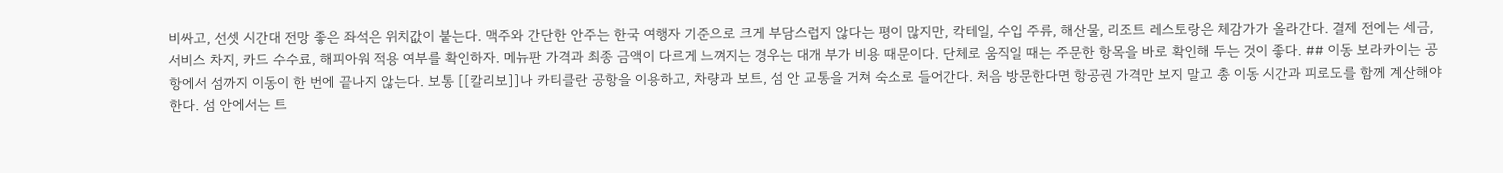비싸고, 선셋 시간대 전망 좋은 좌석은 위치값이 붙는다. 맥주와 간단한 안주는 한국 여행자 기준으로 크게 부담스럽지 않다는 평이 많지만, 칵테일, 수입 주류, 해산물, 리조트 레스토랑은 체감가가 올라간다. 결제 전에는 세금, 서비스 차지, 카드 수수료, 해피아워 적용 여부를 확인하자. 메뉴판 가격과 최종 금액이 다르게 느껴지는 경우는 대개 부가 비용 때문이다. 단체로 움직일 때는 주문한 항목을 바로 확인해 두는 것이 좋다. ## 이동 보라카이는 공항에서 섬까지 이동이 한 번에 끝나지 않는다. 보통 [[칼리보]]나 카티클란 공항을 이용하고, 차량과 보트, 섬 안 교통을 거쳐 숙소로 들어간다. 처음 방문한다면 항공권 가격만 보지 말고 총 이동 시간과 피로도를 함께 계산해야 한다. 섬 안에서는 트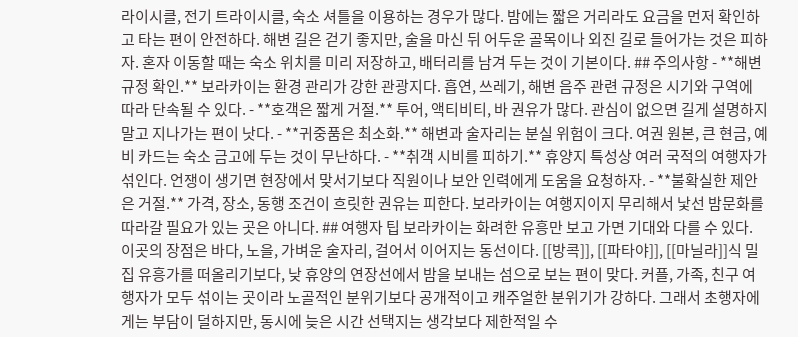라이시클, 전기 트라이시클, 숙소 셔틀을 이용하는 경우가 많다. 밤에는 짧은 거리라도 요금을 먼저 확인하고 타는 편이 안전하다. 해변 길은 걷기 좋지만, 술을 마신 뒤 어두운 골목이나 외진 길로 들어가는 것은 피하자. 혼자 이동할 때는 숙소 위치를 미리 저장하고, 배터리를 남겨 두는 것이 기본이다. ## 주의사항 - **해변 규정 확인.** 보라카이는 환경 관리가 강한 관광지다. 흡연, 쓰레기, 해변 음주 관련 규정은 시기와 구역에 따라 단속될 수 있다. - **호객은 짧게 거절.** 투어, 액티비티, 바 권유가 많다. 관심이 없으면 길게 설명하지 말고 지나가는 편이 낫다. - **귀중품은 최소화.** 해변과 술자리는 분실 위험이 크다. 여권 원본, 큰 현금, 예비 카드는 숙소 금고에 두는 것이 무난하다. - **취객 시비를 피하기.** 휴양지 특성상 여러 국적의 여행자가 섞인다. 언쟁이 생기면 현장에서 맞서기보다 직원이나 보안 인력에게 도움을 요청하자. - **불확실한 제안은 거절.** 가격, 장소, 동행 조건이 흐릿한 권유는 피한다. 보라카이는 여행지이지 무리해서 낯선 밤문화를 따라갈 필요가 있는 곳은 아니다. ## 여행자 팁 보라카이는 화려한 유흥만 보고 가면 기대와 다를 수 있다. 이곳의 장점은 바다, 노을, 가벼운 술자리, 걸어서 이어지는 동선이다. [[방콕]], [[파타야]], [[마닐라]]식 밀집 유흥가를 떠올리기보다, 낮 휴양의 연장선에서 밤을 보내는 섬으로 보는 편이 맞다. 커플, 가족, 친구 여행자가 모두 섞이는 곳이라 노골적인 분위기보다 공개적이고 캐주얼한 분위기가 강하다. 그래서 초행자에게는 부담이 덜하지만, 동시에 늦은 시간 선택지는 생각보다 제한적일 수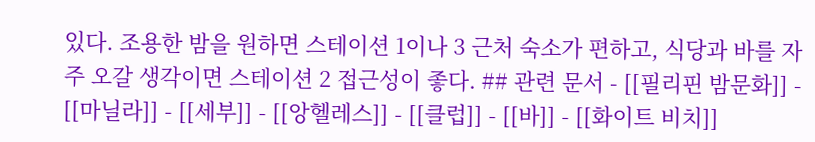있다. 조용한 밤을 원하면 스테이션 1이나 3 근처 숙소가 편하고, 식당과 바를 자주 오갈 생각이면 스테이션 2 접근성이 좋다. ## 관련 문서 - [[필리핀 밤문화]] - [[마닐라]] - [[세부]] - [[앙헬레스]] - [[클럽]] - [[바]] - [[화이트 비치]]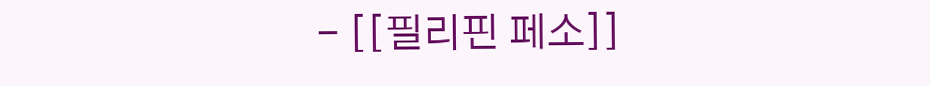- [[필리핀 페소]]